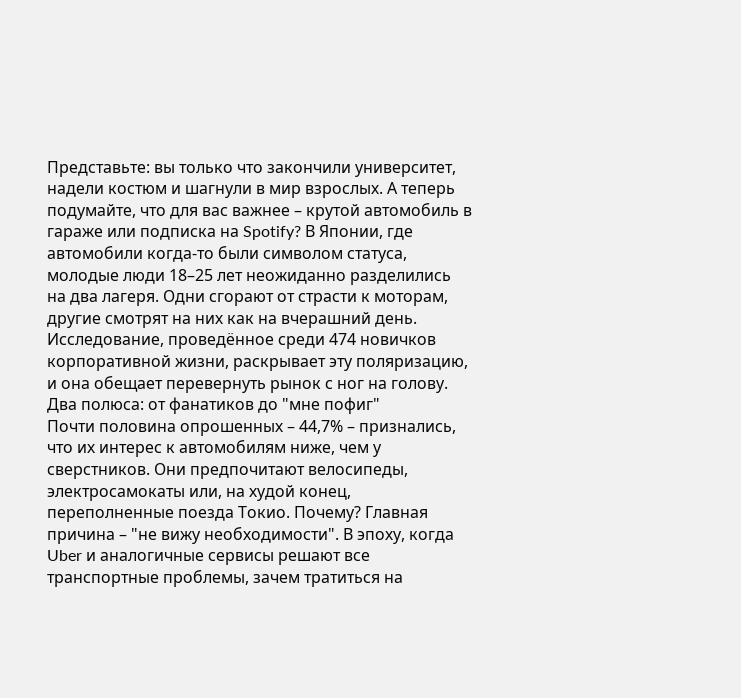Представьте: вы только что закончили университет, надели костюм и шагнули в мир взрослых. А теперь подумайте, что для вас важнее – крутой автомобиль в гараже или подписка на Spotify? В Японии, где автомобили когда-то были символом статуса, молодые люди 18–25 лет неожиданно разделились на два лагеря. Одни сгорают от страсти к моторам, другие смотрят на них как на вчерашний день. Исследование, проведённое среди 474 новичков корпоративной жизни, раскрывает эту поляризацию, и она обещает перевернуть рынок с ног на голову.
Два полюса: от фанатиков до "мне пофиг"
Почти половина опрошенных – 44,7% – признались, что их интерес к автомобилям ниже, чем у сверстников. Они предпочитают велосипеды, электросамокаты или, на худой конец, переполненные поезда Токио. Почему? Главная причина – "не вижу необходимости". В эпоху, когда Uber и аналогичные сервисы решают все транспортные проблемы, зачем тратиться на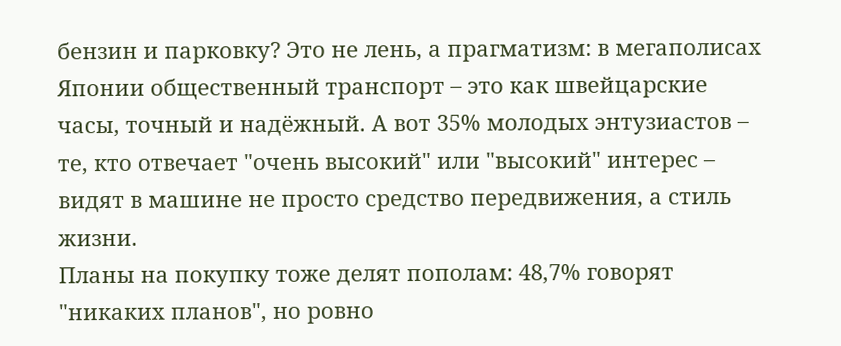бензин и парковку? Это не лень, а прагматизм: в мегаполисах Японии общественный транспорт – это как швейцарские часы, точный и надёжный. А вот 35% молодых энтузиастов – те, кто отвечает "очень высокий" или "высокий" интерес – видят в машине не просто средство передвижения, а стиль жизни.
Планы на покупку тоже делят пополам: 48,7% говорят "никаких планов", но ровно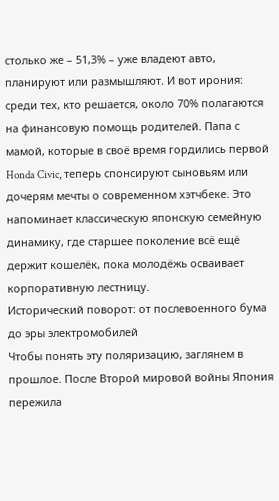столько же – 51,3% – уже владеют авто, планируют или размышляют. И вот ирония: среди тех, кто решается, около 70% полагаются на финансовую помощь родителей. Папа с мамой, которые в своё время гордились первой Honda Civic, теперь спонсируют сыновьям или дочерям мечты о современном хэтчбеке. Это напоминает классическую японскую семейную динамику, где старшее поколение всё ещё держит кошелёк, пока молодёжь осваивает корпоративную лестницу.
Исторический поворот: от послевоенного бума до эры электромобилей
Чтобы понять эту поляризацию, заглянем в прошлое. После Второй мировой войны Япония пережила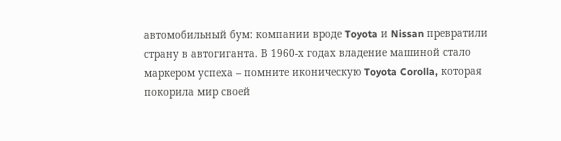автомобильный бум: компании вроде Toyota и Nissan превратили страну в автогиганта. В 1960-х годах владение машиной стало маркером успеха – помните иконическую Toyota Corolla, которая покорила мир своей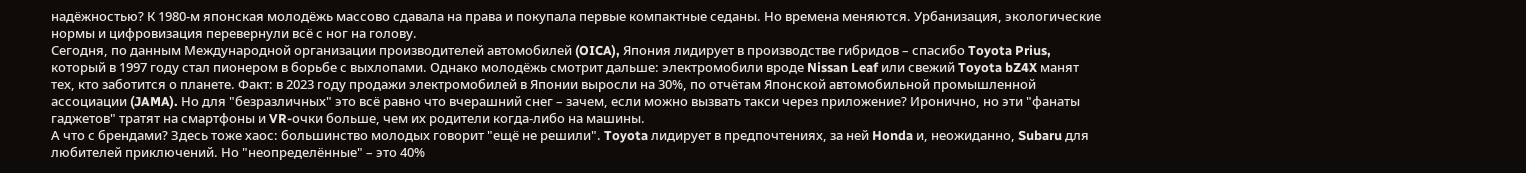надёжностью? К 1980-м японская молодёжь массово сдавала на права и покупала первые компактные седаны. Но времена меняются. Урбанизация, экологические нормы и цифровизация перевернули всё с ног на голову.
Сегодня, по данным Международной организации производителей автомобилей (OICA), Япония лидирует в производстве гибридов – спасибо Toyota Prius, который в 1997 году стал пионером в борьбе с выхлопами. Однако молодёжь смотрит дальше: электромобили вроде Nissan Leaf или свежий Toyota bZ4X манят тех, кто заботится о планете. Факт: в 2023 году продажи электромобилей в Японии выросли на 30%, по отчётам Японской автомобильной промышленной ассоциации (JAMA). Но для "безразличных" это всё равно что вчерашний снег – зачем, если можно вызвать такси через приложение? Иронично, но эти "фанаты гаджетов" тратят на смартфоны и VR-очки больше, чем их родители когда-либо на машины.
А что с брендами? Здесь тоже хаос: большинство молодых говорит "ещё не решили". Toyota лидирует в предпочтениях, за ней Honda и, неожиданно, Subaru для любителей приключений. Но "неопределённые" – это 40%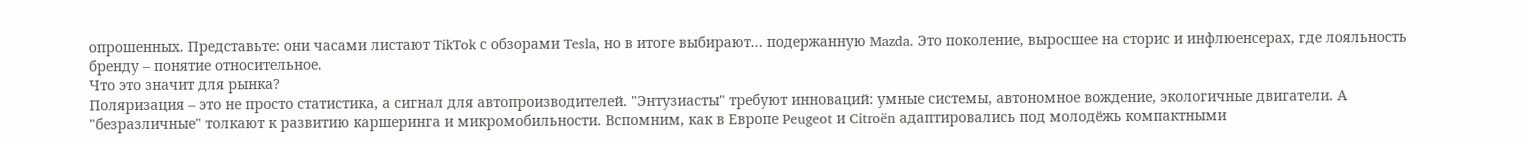опрошенных. Представьте: они часами листают TikTok с обзорами Tesla, но в итоге выбирают... подержанную Mazda. Это поколение, выросшее на сторис и инфлюенсерах, где лояльность бренду – понятие относительное.
Что это значит для рынка?
Поляризация – это не просто статистика, а сигнал для автопроизводителей. "Энтузиасты" требуют инноваций: умные системы, автономное вождение, экологичные двигатели. А "безразличные" толкают к развитию каршеринга и микромобильности. Вспомним, как в Европе Peugeot и Citroën адаптировались под молодёжь компактными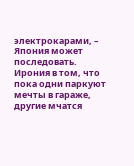электрокарами, – Япония может последовать. Ирония в том, что пока одни паркуют мечты в гараже, другие мчатся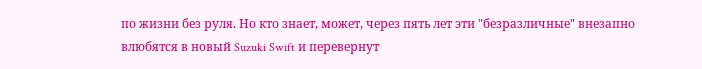по жизни без руля. Но кто знает, может, через пять лет эти "безразличные" внезапно влюбятся в новый Suzuki Swift и перевернут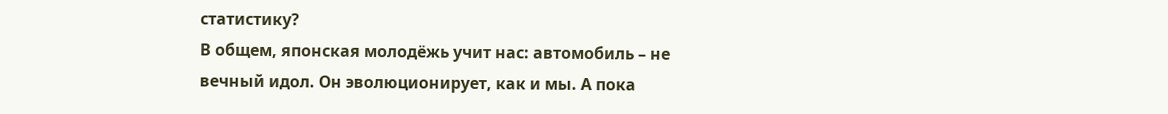статистику?
В общем, японская молодёжь учит нас: автомобиль – не вечный идол. Он эволюционирует, как и мы. А пока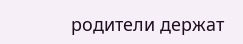родители держат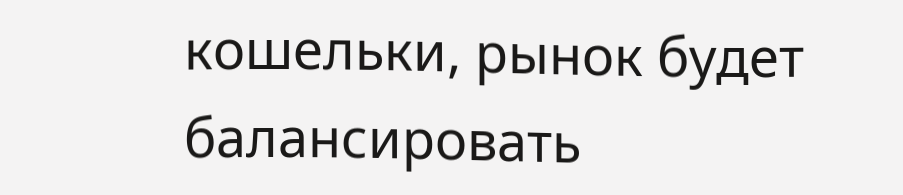кошельки, рынок будет балансировать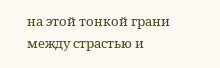на этой тонкой грани между страстью и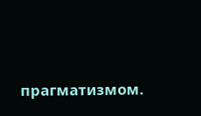прагматизмом.